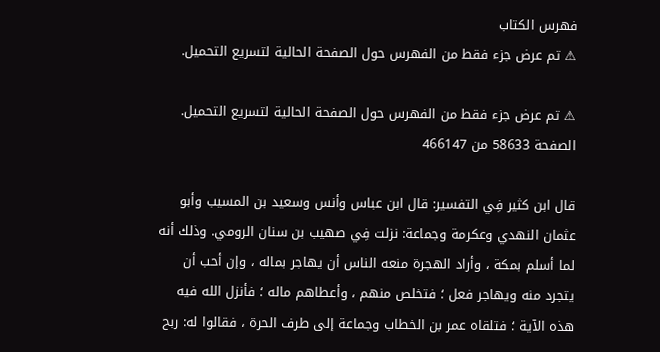فهرس الكتاب
⚠ تم عرض جزء فقط من الفهرس حول الصفحة الحالية لتسريع التحميل.

⚠ تم عرض جزء فقط من الفهرس حول الصفحة الحالية لتسريع التحميل.
الصفحة 58633 من 466147

قال ابن كثير فِي التفسير: قال ابن عباس وأنس وسعيد بن المسيب وأبو عثمان النهدي وعكرمة وجماعة: نزلت فِي صهيب بن سنان الرومي. وذلك أنه لما أسلم بمكة ، وأراد الهجرة منعه الناس أن يهاجر بماله ، وإن أحب أن يتجرد منه ويهاجر فعل ؛ فتخلص منهم ، وأعطاهم ماله ؛ فأنزل الله فيه هذه الآية ؛ فتلقاه عمر بن الخطاب وجماعة إلى طرف الحرة ، فقالوا له: ربح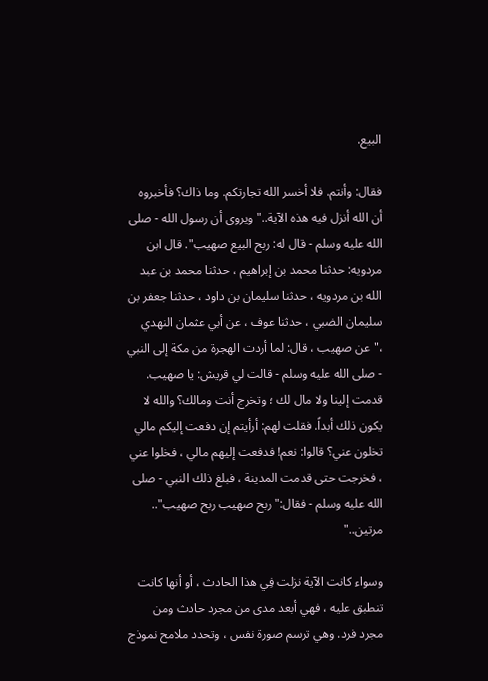البيع.

فقال: وأنتم. فلا أخسر الله تجارتكم. وما ذاك؟ فأخبروه أن الله أنزل فيه هذه الآية.."ويروى أن رسول الله - صلى الله عليه وسلم - قال له: ربح البيع صهيب". قال ابن مردويه: حدثنا محمد بن إبراهيم ، حدثنا محمد بن عبد الله بن مردويه ، حدثنا سليمان بن داود ، حدثنا جعفر بن سليمان الضبي ، حدثنا عوف ، عن أبي عثمان النهدي ،"عن صهيب ، قال: لما أردت الهجرة من مكة إلى النبي - صلى الله عليه وسلم - قالت لي قريش: يا صهيب. قدمت إلينا ولا مال لك ؛ وتخرج أنت ومالك؟ والله لا يكون ذلك أبداً. فقلت لهم: أرأيتم إن دفعت إليكم مالي تخلون عني؟ قالوا: نعم! فدفعت إليهم مالي ، فخلوا عني ، فخرجت حتى قدمت المدينة ، فبلغ ذلك النبي - صلى الله عليه وسلم - فقال:"ربح صهيب ربح صهيب".. مرتين.."

وسواء كانت الآية نزلت فِي هذا الحادث ، أو أنها كانت تنطبق عليه ، فهي أبعد مدى من مجرد حادث ومن مجرد فرد. وهي ترسم صورة نفس ، وتحدد ملامح نموذج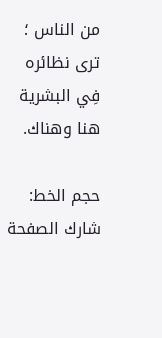من الناس ؛ ترى نظائره فِي البشرية هنا وهناك.

حجم الخط:
شارك الصفحة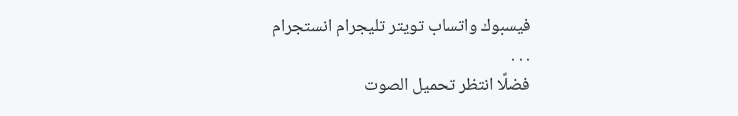فيسبوك واتساب تويتر تليجرام انستجرام
. . .
فضلًا انتظر تحميل الصوت